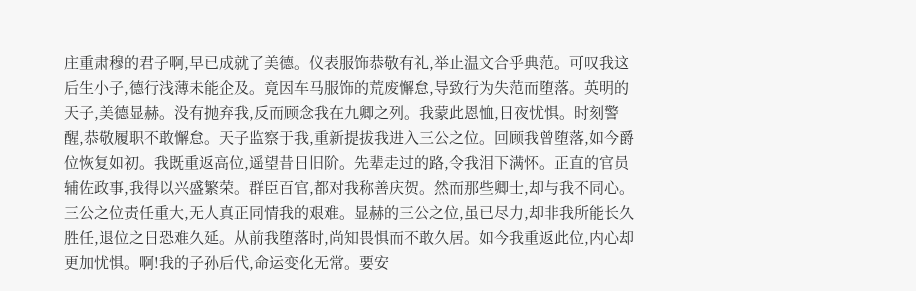庄重肃穆的君子啊,早已成就了美德。仪表服饰恭敬有礼,举止温文合乎典范。可叹我这后生小子,德行浅薄未能企及。竟因车马服饰的荒废懈怠,导致行为失范而堕落。英明的天子,美德显赫。没有抛弃我,反而顾念我在九卿之列。我蒙此恩恤,日夜忧惧。时刻警醒,恭敬履职不敢懈怠。天子监察于我,重新提拔我进入三公之位。回顾我曾堕落,如今爵位恢复如初。我既重返高位,遥望昔日旧阶。先辈走过的路,令我泪下满怀。正直的官员辅佐政事,我得以兴盛繁荣。群臣百官,都对我称善庆贺。然而那些卿士,却与我不同心。三公之位责任重大,无人真正同情我的艰难。显赫的三公之位,虽已尽力,却非我所能长久胜任,退位之日恐难久延。从前我堕落时,尚知畏惧而不敢久居。如今我重返此位,内心却更加忧惧。啊!我的子孙后代,命运变化无常。要安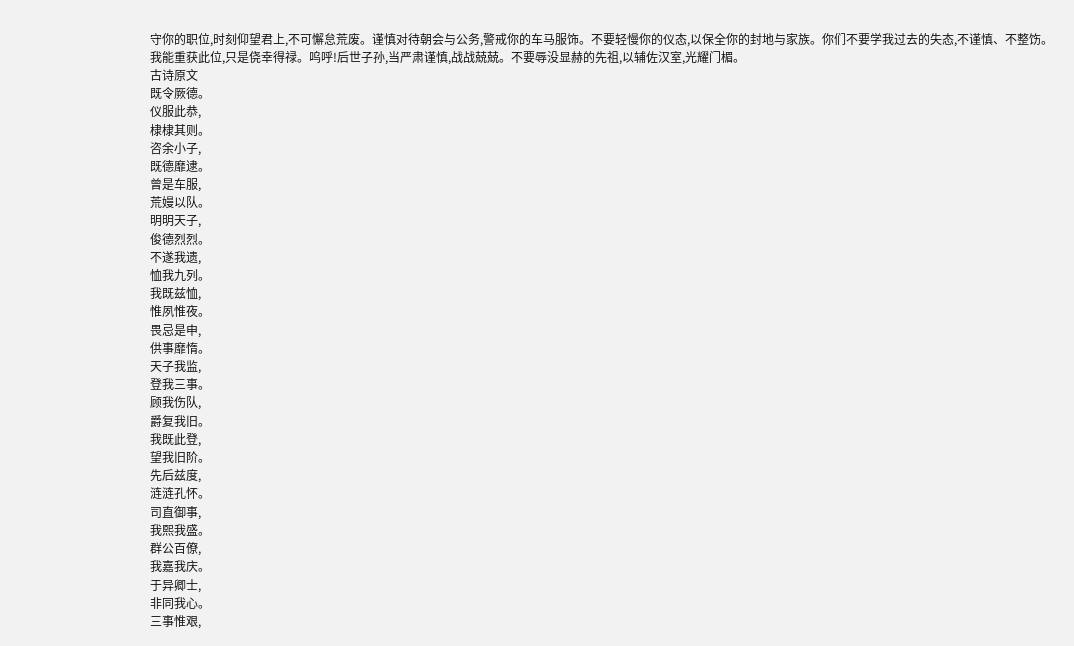守你的职位,时刻仰望君上,不可懈怠荒废。谨慎对待朝会与公务,警戒你的车马服饰。不要轻慢你的仪态,以保全你的封地与家族。你们不要学我过去的失态,不谨慎、不整饬。我能重获此位,只是侥幸得禄。呜呼!后世子孙,当严肃谨慎,战战兢兢。不要辱没显赫的先祖,以辅佐汉室,光耀门楣。
古诗原文
既令厥德。
仪服此恭,
棣棣其则。
咨余小子,
既德靡逮。
曾是车服,
荒嫚以队。
明明天子,
俊德烈烈。
不遂我遗,
恤我九列。
我既兹恤,
惟夙惟夜。
畏忌是申,
供事靡惰。
天子我监,
登我三事。
顾我伤队,
爵复我旧。
我既此登,
望我旧阶。
先后兹度,
涟涟孔怀。
司直御事,
我熙我盛。
群公百僚,
我嘉我庆。
于异卿士,
非同我心。
三事惟艰,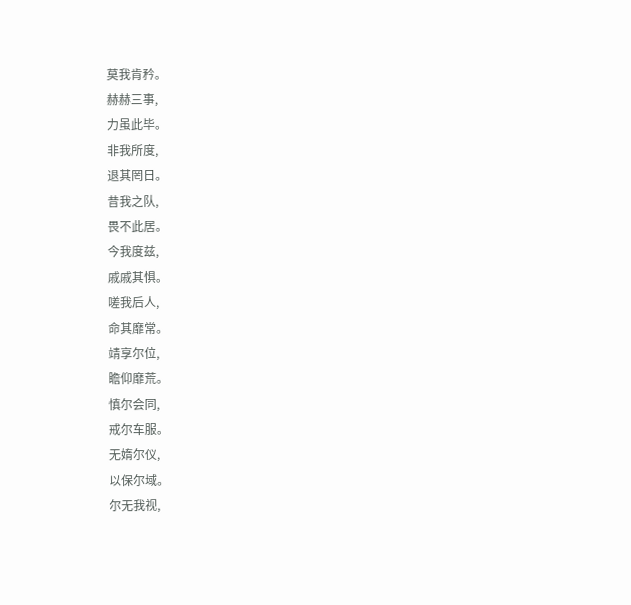莫我肯矜。
赫赫三事,
力虽此毕。
非我所度,
退其罔日。
昔我之队,
畏不此居。
今我度兹,
戚戚其惧。
嗟我后人,
命其靡常。
靖享尔位,
瞻仰靡荒。
慎尔会同,
戒尔车服。
无媠尔仪,
以保尔域。
尔无我视,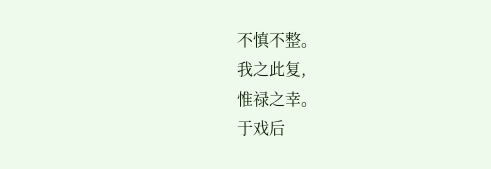不慎不整。
我之此复,
惟禄之幸。
于戏后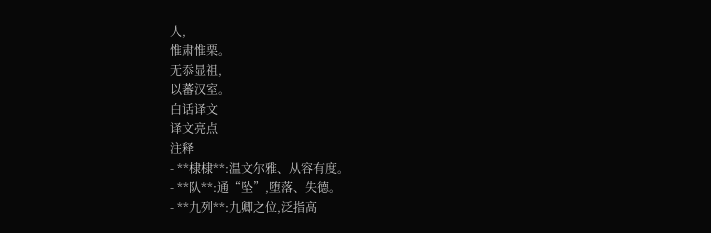人,
惟肃惟栗。
无忝显祖,
以蕃汉室。
白话译文
译文亮点
注释
- **棣棣**:温文尔雅、从容有度。
- **队**:通“坠”,堕落、失德。
- **九列**:九卿之位,泛指高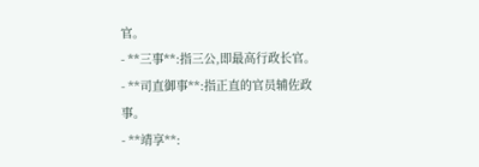官。
- **三事**:指三公,即最高行政长官。
- **司直御事**:指正直的官员辅佐政事。
- **靖享**: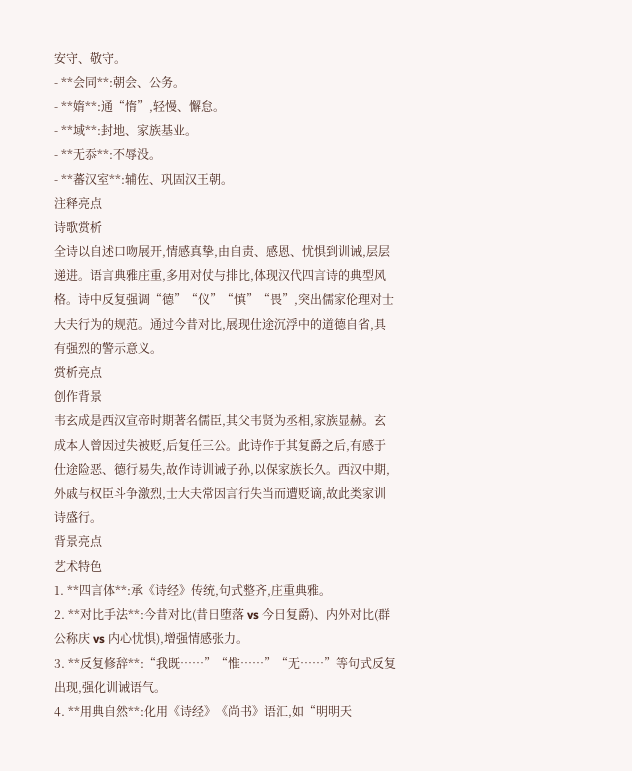安守、敬守。
- **会同**:朝会、公务。
- **媠**:通“惰”,轻慢、懈怠。
- **域**:封地、家族基业。
- **无忝**:不辱没。
- **蕃汉室**:辅佐、巩固汉王朝。
注释亮点
诗歌赏析
全诗以自述口吻展开,情感真挚,由自责、感恩、忧惧到训诫,层层递进。语言典雅庄重,多用对仗与排比,体现汉代四言诗的典型风格。诗中反复强调“德”“仪”“慎”“畏”,突出儒家伦理对士大夫行为的规范。通过今昔对比,展现仕途沉浮中的道德自省,具有强烈的警示意义。
赏析亮点
创作背景
韦玄成是西汉宣帝时期著名儒臣,其父韦贤为丞相,家族显赫。玄成本人曾因过失被贬,后复任三公。此诗作于其复爵之后,有感于仕途险恶、德行易失,故作诗训诫子孙,以保家族长久。西汉中期,外戚与权臣斗争激烈,士大夫常因言行失当而遭贬谪,故此类家训诗盛行。
背景亮点
艺术特色
1. **四言体**:承《诗经》传统,句式整齐,庄重典雅。
2. **对比手法**:今昔对比(昔日堕落 vs 今日复爵)、内外对比(群公称庆 vs 内心忧惧),增强情感张力。
3. **反复修辞**:“我既……”“惟……”“无……”等句式反复出现,强化训诫语气。
4. **用典自然**:化用《诗经》《尚书》语汇,如“明明天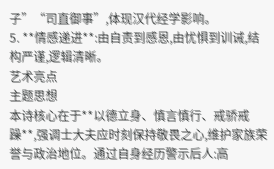子”“司直御事”,体现汉代经学影响。
5. **情感递进**:由自责到感恩,由忧惧到训诫,结构严谨,逻辑清晰。
艺术亮点
主题思想
本诗核心在于**以德立身、慎言慎行、戒骄戒躁**,强调士大夫应时刻保持敬畏之心,维护家族荣誉与政治地位。通过自身经历警示后人:高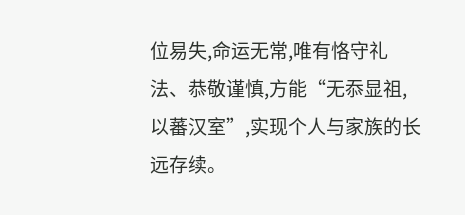位易失,命运无常,唯有恪守礼法、恭敬谨慎,方能“无忝显祖,以蕃汉室”,实现个人与家族的长远存续。